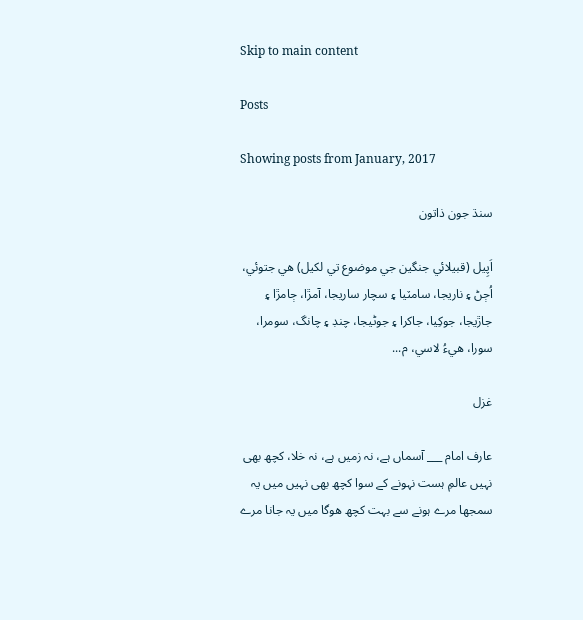Skip to main content

Posts

Showing posts from January, 2017

سنڌ جون ذاتون

اَپِيل (قبيلائي جنگين جي موضوع تي لکيل) هي جتوئي، اُڄڻ ۽ ناريجا، سامٽيا ۽ سچار ساريجا، آمڙا، ڄامڙا ۽ جاڙيجا، جوکِيا، جاکرا ۽ جوڻيجا، چنڊ ۽ چانگ، سومرا، سورا، هيءُ لاسي، م...

غزل

عارف امام ___ آسماں ہے، نہ زمیں ہے، نہ خلا، کچھ بھی نہیں عالمِ ہست نہونے کے سوا کچھ بھی نہیں میں یہ سمجھا مرے ہونے سے بہت کچھ ھوگا میں یہ جانا مرے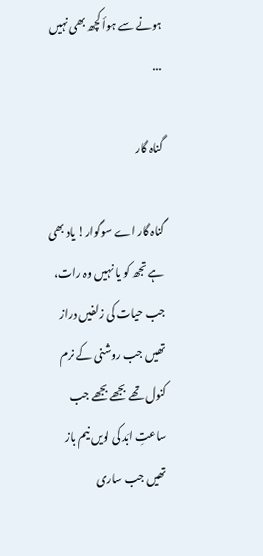ہونے سے ہوأ کچھ بھی نہیں ...

گناہ گار

گناہ گار اے سوگوار! یاد بھی ہے تجھ کو یا نہیں وہ رات، جب حیات کی زلفیں دراز تھیں جب روشنی کے نرم کنول تھے بجھے بجھے جب ساعتِ ابَد کی لویں نیم باز تھیں جب ساری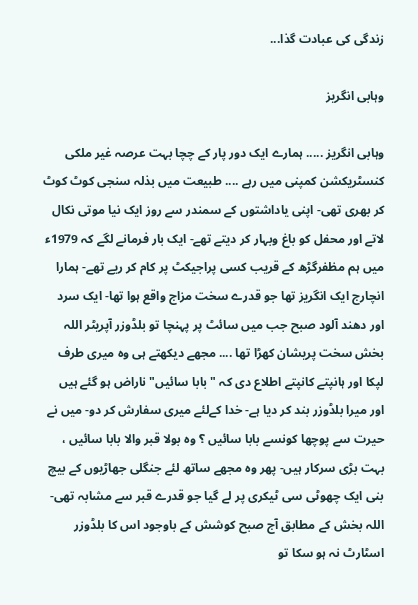زندگی کی عبادت گذا...

وہابی انگریز

وہابی انگریز ..... ہمارے ایک دور پار کے چچا بہت عرصہ غیر ملکی کنسٹریکشن کمپنی میں رہے .... طبیعت میں بذلہ سنجی کوٹ کوٹ کر بھری تھی- اپنی یاداشتوں کے سمندر سے روز ایک نیا موتی نکال لاتے اور محفل کو باغ وبہار کر دیتے تھے- ایک بار فرمانے لگے کہ 1979ء میں ہم مظفرگڑھ کے قریب کسی پراجیکٹ پر کام کر ریے تھے- ہمارا انچارج ایک انگریز تھا جو قدرے سخت مزاج واقع ہوا تھا- ایک سرد اور دھند آلود صبح جب میں سائٹ پر پہنچا تو بلڈوزر آپریٹر اللہ بخش سخت پریشان کھڑا تھا .... مجھے دیکھتے ہی وہ میری طرف لپکا اور ہانپتے کانپتے اطلاع دی کہ " بابا سائیں" ناراض ہو گئے ہیں اور میرا بلڈوزر بند کر دیا ہے- خدا کےلئے میری سفارش کر دو- میں نے حیرت سے پوچھا کونسے بابا سائیں ؟ وہ بولا قبر والا بابا سائیں ، بہت بڑی سرکار ہیں- پھر وہ مجھے ساتھ لئے جنگلی جھاڑیوں کے بیچ بنی ایک چھوٹی سی ٹیکری پر لے گیا جو قدرے قبر سے مشابہ تھی- اللہ بخش کے مطابق آج صبح کوشش کے باوجود اس کا بلڈوزر اسٹارٹ نہ ہو سکا تو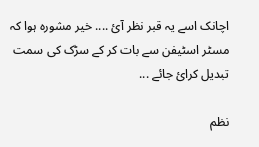اچانک اسے یہ قبر نظر آئ .... خیر مشورہ ہوا کہ مسٹر اسٹیفن سے بات کر کے سڑک کی سمت تبدیل کرائ جائے ...

نظم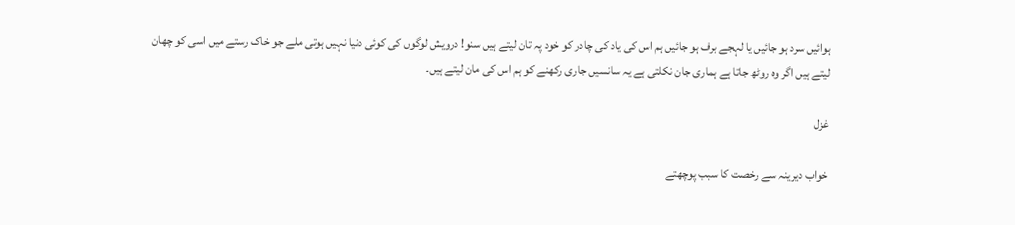ہوائیں سرد ہو جائیں یا لہجے برف ہو جائیں ہم اس کی یاد کی چادر کو خود پہ تان لیتے ہیں سنو! درویش لوگوں کی کوئی دنیا نہیں ہوتی ملے جو خاک رستے میں اسی کو چھان لیتے ہیں اگر وہ روٹھ جاتا ہے ہماری جان نکلتی ہے یہ سانسیں جاری رکھنے کو ہم اس کی مان لیتے ہیں۔

غزل

خواب دیرینہ سے رخصت کا سبب پوچھتے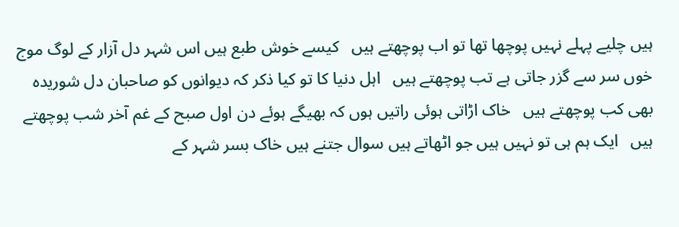ہیں چلیے پہلے نہیں پوچھا تھا تو اب پوچھتے ہیں   کیسے خوش طبع ہیں اس شہر دل آزار کے لوگ موج خوں سر سے گزر جاتی ہے تب پوچھتے ہیں   اہل دنیا کا تو کیا ذکر کہ دیوانوں کو صاحبان دل شوریدہ بھی کب پوچھتے ہیں   خاک اڑاتی ہوئی راتیں ہوں کہ بھیگے ہوئے دن اول صبح کے غم آخر شب پوچھتے ہیں   ایک ہم ہی تو نہیں ہیں جو اٹھاتے ہیں سوال جتنے ہیں خاک بسر شہر کے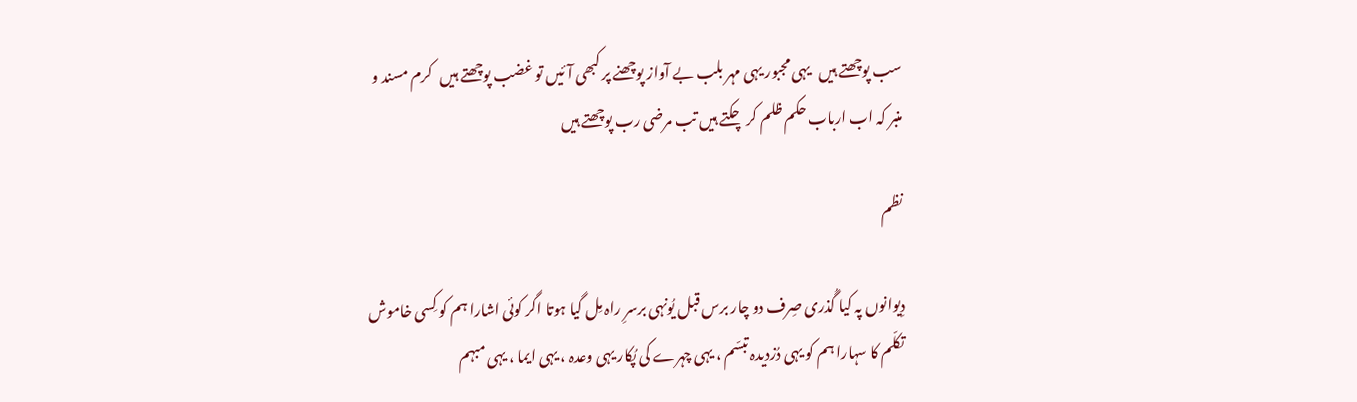سب پوچھتے ہیں   یہی مجبور یہی مہر بلب بے آواز پوچھنے پر کبھی آئیں تو غضب پوچھتے ہیں   کرم مسند و منبر کہ اب ارباب حکم ظلم کر چکتے ہیں تب مرضی رب پوچھتے ہیں

نظم

دِیوانوں پہ کیا گُذری صِرف دو چار برس قبل یُونہی برسرِ راہ مِل گیا ہوتا اگر کوئی اشارا ہم کو کِسی خاموش تکلّم کا سہارا ہم کو یہی دُزدیدہ تبسّم ، یہی چہرے کی پُکار یہی وعدہ ، یہی ایما ، یہی مبہم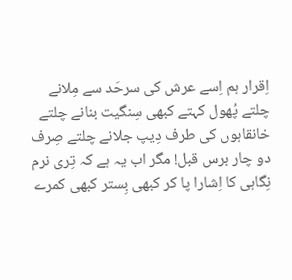اِقرار ہم اِسے عرش کی سرحَد سے مِلانے چلتے پُھول کہتے کبھی سِنگیت بنانے چلتے خانقاہوں کی طرف دِیپ جلانے چلتے صِرف دو چار برس قبل! مگر اب یہ ہے کہ تِری نرم نِگاہی کا اِشارا پا کر کبھی بِستر کبھی کمرے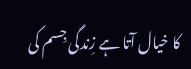کا خیال آتا ہے زِندگی جِسم کی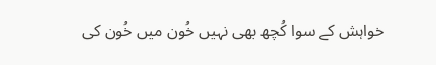خواہش کے سوا کُچھ بھی نہیں خُون میں خُون کی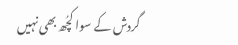گردش کے سوا کچُھ بھی نہیں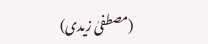(مصطفیٰ زیدی)